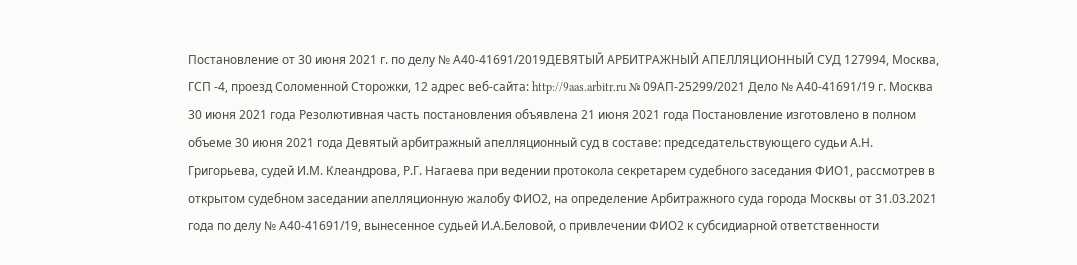Постановление от 30 июня 2021 г. по делу № А40-41691/2019ДЕВЯТЫЙ АРБИТРАЖНЫЙ АПЕЛЛЯЦИОННЫЙ СУД 127994, Москва, ГСП -4, проезд Соломенной Сторожки, 12 адрес веб-сайта: http://9aas.arbitr.ru № 09АП-25299/2021 Дело № А40-41691/19 г. Москва 30 июня 2021 года Резолютивная часть постановления объявлена 21 июня 2021 года Постановление изготовлено в полном объеме 30 июня 2021 года Девятый арбитражный апелляционный суд в составе: председательствующего судьи А.Н. Григорьева, судей И.М. Клеандрова, Р.Г. Нагаева при ведении протокола секретарем судебного заседания ФИО1, рассмотрев в открытом судебном заседании апелляционную жалобу ФИО2, на определение Арбитражного суда города Москвы от 31.03.2021 года по делу № А40-41691/19, вынесенное судьей И.А.Беловой, о привлечении ФИО2 к субсидиарной ответственности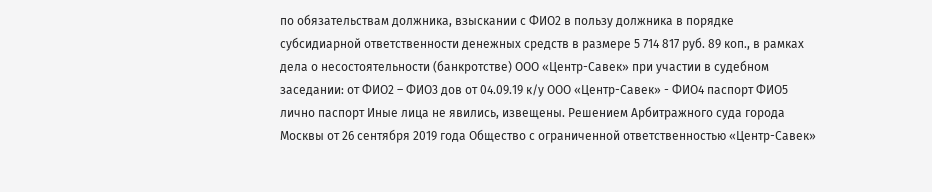по обязательствам должника, взыскании с ФИО2 в пользу должника в порядке субсидиарной ответственности денежных средств в размере 5 714 817 руб. 89 коп., в рамках дела о несостоятельности (банкротстве) ООО «Центр-Савек» при участии в судебном заседании: от ФИО2 – ФИО3 дов от 04.09.19 к/у ООО «Центр-Савек» - ФИО4 паспорт ФИО5 лично паспорт Иные лица не явились, извещены. Решением Арбитражного суда города Москвы от 26 сентября 2019 года Общество с ограниченной ответственностью «Центр-Савек»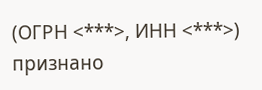(ОГРН <***>, ИНН <***>) признано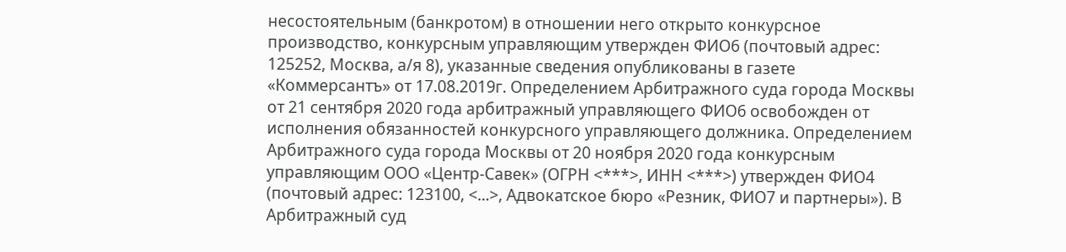несостоятельным (банкротом) в отношении него открыто конкурсное производство, конкурсным управляющим утвержден ФИО6 (почтовый адрес: 125252, Москва, а/я 8), указанные сведения опубликованы в газете «Коммерсантъ» от 17.08.2019г. Определением Арбитражного суда города Москвы от 21 сентября 2020 года арбитражный управляющего ФИО6 освобожден от исполнения обязанностей конкурсного управляющего должника. Определением Арбитражного суда города Москвы от 20 ноября 2020 года конкурсным управляющим ООО «Центр-Савек» (ОГРН <***>, ИНН <***>) утвержден ФИО4 (почтовый адрес: 123100, <...>, Адвокатское бюро «Резник, ФИО7 и партнеры»). В Арбитражный суд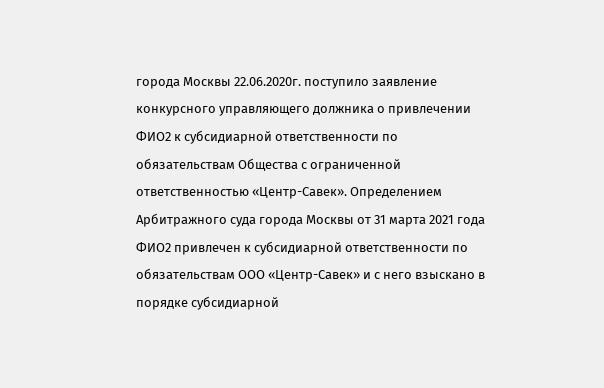города Москвы 22.06.2020г. поступило заявление конкурсного управляющего должника о привлечении ФИО2 к субсидиарной ответственности по обязательствам Общества с ограниченной ответственностью «Центр-Савек». Определением Арбитражного суда города Москвы от 31 марта 2021 года ФИО2 привлечен к субсидиарной ответственности по обязательствам ООО «Центр-Савек» и с него взыскано в порядке субсидиарной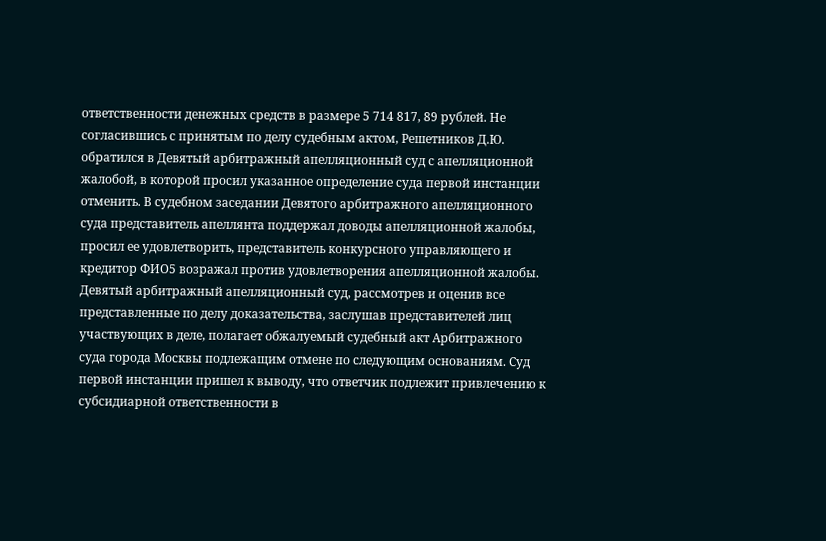ответственности денежных средств в размере 5 714 817, 89 рублей. Не согласившись с принятым по делу судебным актом, Решетников Д.Ю. обратился в Девятый арбитражный апелляционный суд с апелляционной жалобой, в которой просил указанное определение суда первой инстанции отменить. В судебном заседании Девятого арбитражного апелляционного суда представитель апеллянта поддержал доводы апелляционной жалобы, просил ее удовлетворить, представитель конкурсного управляющего и кредитор ФИО5 возражал против удовлетворения апелляционной жалобы. Девятый арбитражный апелляционный суд, рассмотрев и оценив все представленные по делу доказательства, заслушав представителей лиц участвующих в деле, полагает обжалуемый судебный акт Арбитражного суда города Москвы подлежащим отмене по следующим основаниям. Суд первой инстанции пришел к выводу, что ответчик подлежит привлечению к субсидиарной ответственности в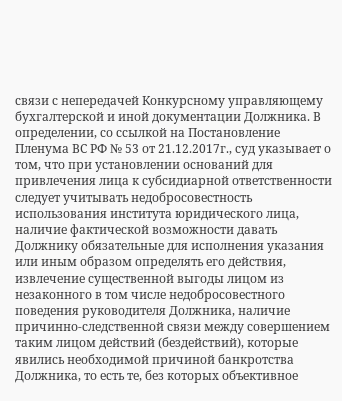связи с непередачей Конкурсному управляющему бухгалтерской и иной документации Должника. В определении, со ссылкой на Постановление Пленума ВС РФ № 53 от 21.12.2017г., суд указывает о том, что при установлении оснований для привлечения лица к субсидиарной ответственности следует учитывать недобросовестность использования института юридического лица, наличие фактической возможности давать Должнику обязательные для исполнения указания или иным образом определять его действия, извлечение существенной выгоды лицом из незаконного в том числе недобросовестного поведения руководителя Должника, наличие причинно-следственной связи между совершением таким лицом действий (бездействий), которые явились необходимой причиной банкротства Должника, то есть те, без которых объективное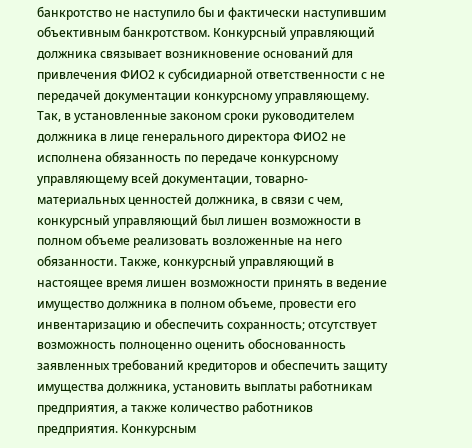банкротство не наступило бы и фактически наступившим объективным банкротством. Конкурсный управляющий должника связывает возникновение оснований для привлечения ФИО2 к субсидиарной ответственности с не передачей документации конкурсному управляющему. Так, в установленные законом сроки руководителем должника в лице генерального директора ФИО2 не исполнена обязанность по передаче конкурсному управляющему всей документации, товарно-материальных ценностей должника, в связи с чем, конкурсный управляющий был лишен возможности в полном объеме реализовать возложенные на него обязанности. Также, конкурсный управляющий в настоящее время лишен возможности принять в ведение имущество должника в полном объеме, провести его инвентаризацию и обеспечить сохранность; отсутствует возможность полноценно оценить обоснованность заявленных требований кредиторов и обеспечить защиту имущества должника, установить выплаты работникам предприятия, а также количество работников предприятия. Конкурсным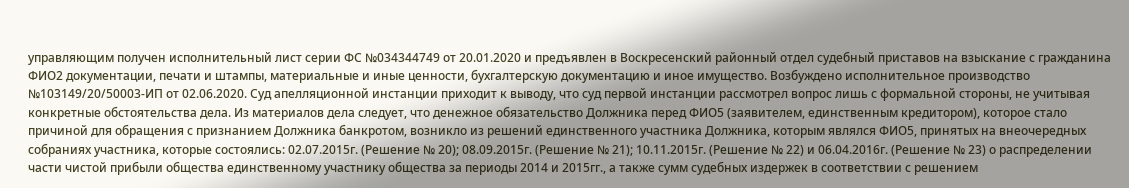управляющим получен исполнительный лист серии ФС №034344749 от 20.01.2020 и предъявлен в Воскресенский районный отдел судебный приставов на взыскание с гражданина ФИО2 документации, печати и штампы, материальные и иные ценности, бухгалтерскую документацию и иное имущество. Возбуждено исполнительное производство №103149/20/50003-ИП от 02.06.2020. Суд апелляционной инстанции приходит к выводу, что суд первой инстанции рассмотрел вопрос лишь с формальной стороны, не учитывая конкретные обстоятельства дела. Из материалов дела следует, что денежное обязательство Должника перед ФИО5 (заявителем, единственным кредитором), которое стало причиной для обращения с признанием Должника банкротом, возникло из решений единственного участника Должника, которым являлся ФИО5, принятых на внеочередных собраниях участника, которые состоялись: 02.07.2015г. (Решение № 20); 08.09.2015г. (Решение № 21); 10.11.2015г. (Решение № 22) и 06.04.2016г. (Решение № 23) о распределении части чистой прибыли общества единственному участнику общества за периоды 2014 и 2015гг., а также сумм судебных издержек в соответствии с решением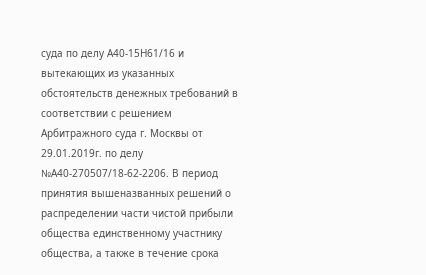суда по делу А40-15Н61/16 и вытекающих из указанных обстоятельств денежных требований в соответствии с решением Арбитражного суда г. Москвы от 29.01.2019г. по делу №А40-270507/18-62-2206. В период принятия вышеназванных решений о распределении части чистой прибыли общества единственному участнику общества, а также в течение срока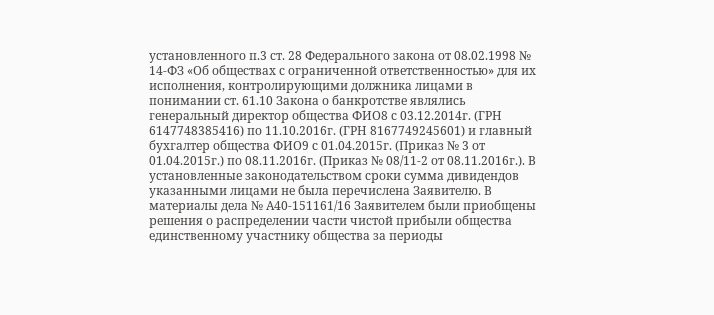установленного п.3 ст. 28 Федерального закона от 08.02.1998 № 14-ФЗ «Об обществах с ограниченной ответственностью» для их исполнения, контролирующими должника лицами в понимании ст. 61.10 Закона о банкротстве являлись генеральный директор общества ФИО8 с 03.12.2014г. (ГРН 6147748385416) по 11.10.2016г. (ГРН 8167749245601) и главный бухгалтер общества ФИО9 с 01.04.2015г. (Приказ № 3 от 01.04.2015г.) по 08.11.2016г. (Приказ № 08/11-2 от 08.11.2016г.). В установленные законодательством сроки сумма дивидендов указанными лицами не была перечислена Заявителю. В материалы дела № А40-151161/16 Заявителем были приобщены решения о распределении части чистой прибыли общества единственному участнику общества за периоды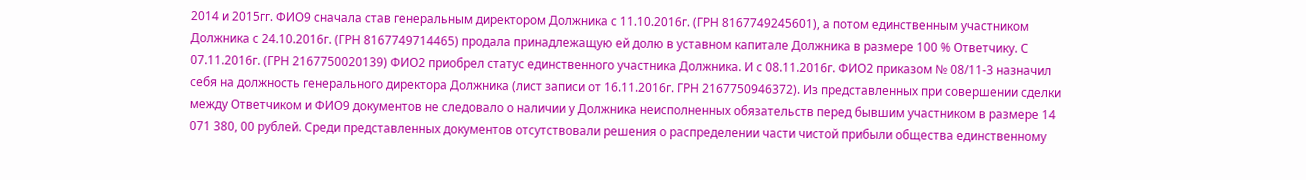2014 и 2015гг. ФИО9 сначала став генеральным директором Должника с 11.10.2016г. (ГРН 8167749245601), а потом единственным участником Должника с 24.10.2016г. (ГРН 8167749714465) продала принадлежащую ей долю в уставном капитале Должника в размере 100 % Ответчику. С 07.11.2016г. (ГРН 2167750020139) ФИО2 приобрел статус единственного участника Должника. И с 08.11.2016г. ФИО2 приказом № 08/11-3 назначил себя на должность генерального директора Должника (лист записи от 16.11.2016г. ГРН 2167750946372). Из представленных при совершении сделки между Ответчиком и ФИО9 документов не следовало о наличии у Должника неисполненных обязательств перед бывшим участником в размере 14 071 380, 00 рублей. Среди представленных документов отсутствовали решения о распределении части чистой прибыли общества единственному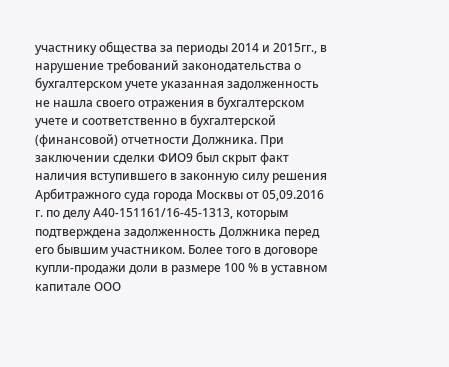участнику общества за периоды 2014 и 2015гг., в нарушение требований законодательства о бухгалтерском учете указанная задолженность не нашла своего отражения в бухгалтерском учете и соответственно в бухгалтерской (финансовой) отчетности Должника. При заключении сделки ФИО9 был скрыт факт наличия вступившего в законную силу решения Арбитражного суда города Москвы от 05,09.2016 г. по делу А40-151161/16-45-1313, которым подтверждена задолженность Должника перед его бывшим участником. Более того в договоре купли-продажи доли в размере 100 % в уставном капитале ООО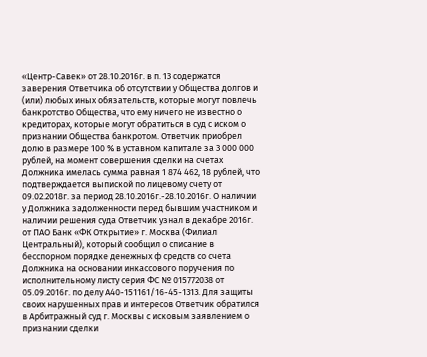«Центр-Савек» от 28.10.2016г. в п. 13 содержатся заверения Ответчика об отсутствии у Общества долгов и (или) любых иных обязательств, которые могут повлечь банкротство Общества, что ему ничего не известно о кредиторах, которые могут обратиться в суд с иском о признании Общества банкротом. Ответчик приобрел долю в размере 100 % в уставном капитале за 3 000 000 рублей, на момент совершения сделки на счетах Должника имелась сумма равная 1 874 462, 18 рублей, что подтверждается выпиской по лицевому счету от 09.02.2018г. за период 28.10.2016г.-28.10.2016г. О наличии у Должника задолженности перед бывшим участником и наличии решения суда Ответчик узнал в декабре 2016г. от ПАО Банк «ФК Открытие» г. Москва (Филиал Центральный), который сообщил о списание в бесспорном порядке денежных ф средств со счета Должника на основании инкассового поручения по исполнительному листу серия ФС № 015772038 от 05.09.2016г. по делу А40-151161/16-45-1313. Для защиты своих нарушенных прав и интересов Ответчик обратился в Арбитражный суд г. Москвы с исковым заявлением о признании сделки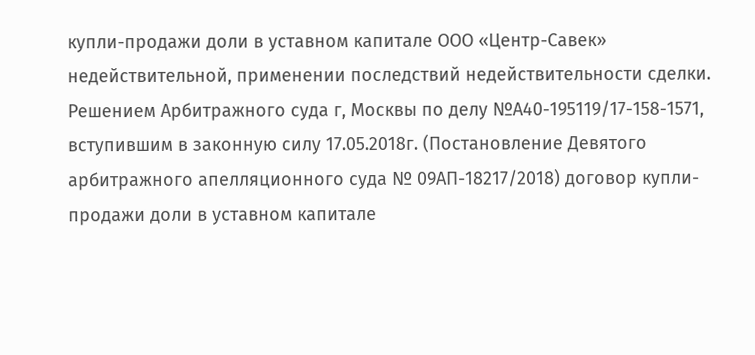купли-продажи доли в уставном капитале ООО «Центр-Савек» недействительной, применении последствий недействительности сделки. Решением Арбитражного суда г, Москвы по делу №А40-195119/17-158-1571, вступившим в законную силу 17.05.2018г. (Постановление Девятого арбитражного апелляционного суда № 09АП-18217/2018) договор купли-продажи доли в уставном капитале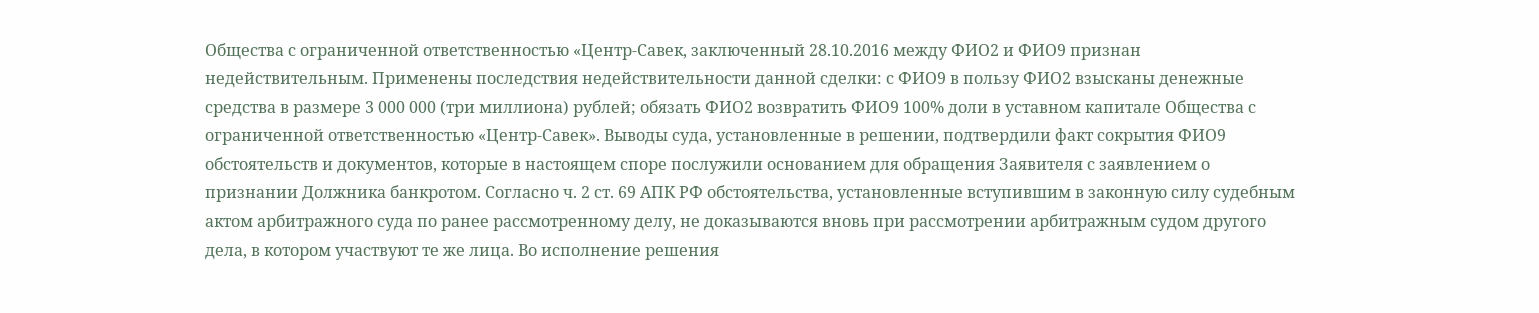Общества с ограниченной ответственностью «Центр-Савек, заключенный 28.10.2016 между ФИО2 и ФИО9 признан недействительным. Применены последствия недействительности данной сделки: с ФИО9 в пользу ФИО2 взысканы денежные средства в размере 3 000 000 (три миллиона) рублей; обязать ФИО2 возвратить ФИО9 100% доли в уставном капитале Общества с ограниченной ответственностью «Центр-Савек». Выводы суда, установленные в решении, подтвердили факт сокрытия ФИО9 обстоятельств и документов, которые в настоящем споре послужили основанием для обращения Заявителя с заявлением о признании Должника банкротом. Согласно ч. 2 ст. 69 АПК РФ обстоятельства, установленные вступившим в законную силу судебным актом арбитражного суда по ранее рассмотренному делу, не доказываются вновь при рассмотрении арбитражным судом другого дела, в котором участвуют те же лица. Во исполнение решения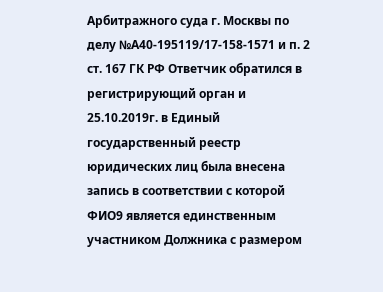Арбитражного суда г. Москвы по делу №А40-195119/17-158-1571 и п. 2 ст. 167 ГК РФ Ответчик обратился в регистрирующий орган и 25.10.2019г. в Единый государственный реестр юридических лиц была внесена запись в соответствии с которой ФИО9 является единственным участником Должника с размером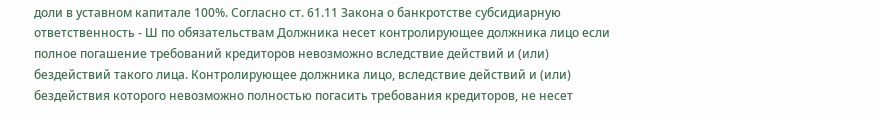доли в уставном капитале 100%. Согласно ст. 61.11 Закона о банкротстве субсидиарную ответственность - Ш по обязательствам Должника несет контролирующее должника лицо если полное погашение требований кредиторов невозможно вследствие действий и (или) бездействий такого лица. Контролирующее должника лицо, вследствие действий и (или) бездействия которого невозможно полностью погасить требования кредиторов, не несет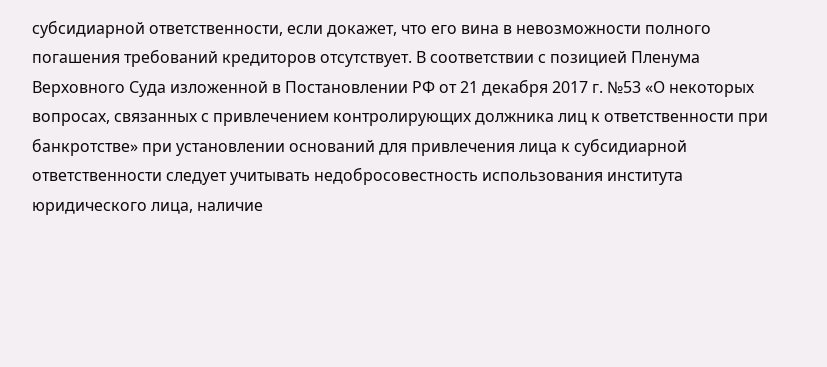субсидиарной ответственности, если докажет, что его вина в невозможности полного погашения требований кредиторов отсутствует. В соответствии с позицией Пленума Верховного Суда изложенной в Постановлении РФ от 21 декабря 2017 г. №53 «О некоторых вопросах, связанных с привлечением контролирующих должника лиц к ответственности при банкротстве» при установлении оснований для привлечения лица к субсидиарной ответственности следует учитывать недобросовестность использования института юридического лица, наличие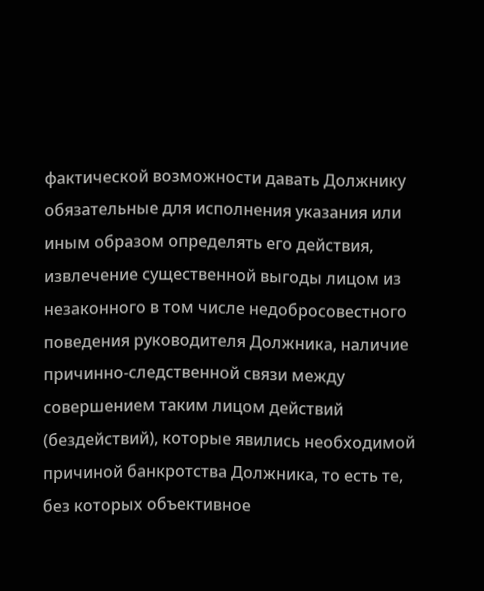фактической возможности давать Должнику обязательные для исполнения указания или иным образом определять его действия, извлечение существенной выгоды лицом из незаконного в том числе недобросовестного поведения руководителя Должника, наличие причинно-следственной связи между совершением таким лицом действий (бездействий), которые явились необходимой причиной банкротства Должника, то есть те, без которых объективное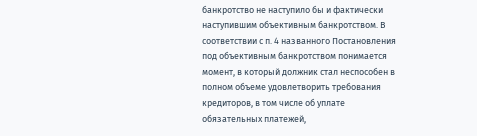банкротство не наступило бы и фактически наступившим объективным банкротством. В соответствии с п. 4 названного Постановления под объективным банкротством понимается момент, в который должник стал неспособен в полном объеме удовлетворить требования кредиторов, в том числе об уплате обязательных платежей,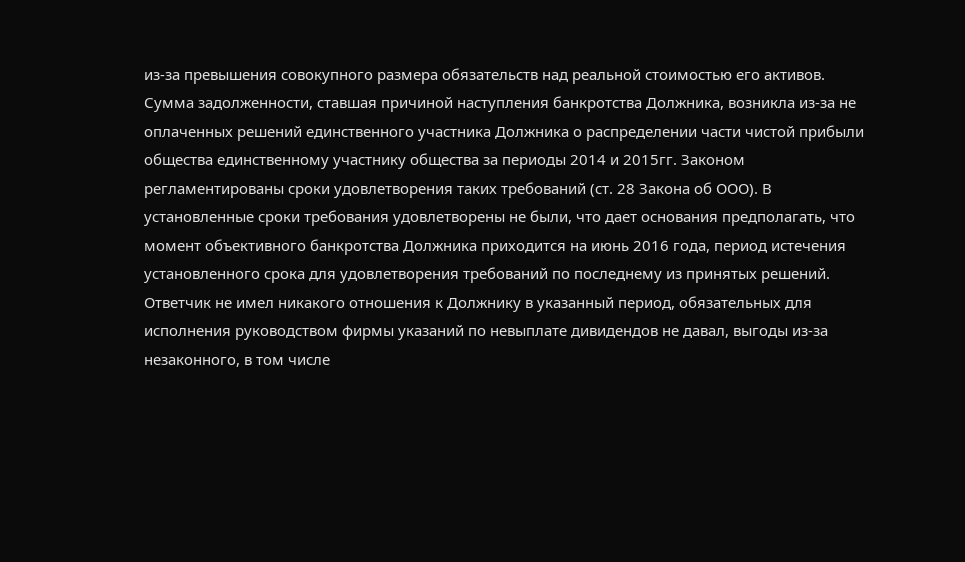из-за превышения совокупного размера обязательств над реальной стоимостью его активов. Сумма задолженности, ставшая причиной наступления банкротства Должника, возникла из-за не оплаченных решений единственного участника Должника о распределении части чистой прибыли общества единственному участнику общества за периоды 2014 и 2015гг. Законом регламентированы сроки удовлетворения таких требований (ст. 28 Закона об ООО). В установленные сроки требования удовлетворены не были, что дает основания предполагать, что момент объективного банкротства Должника приходится на июнь 2016 года, период истечения установленного срока для удовлетворения требований по последнему из принятых решений. Ответчик не имел никакого отношения к Должнику в указанный период, обязательных для исполнения руководством фирмы указаний по невыплате дивидендов не давал, выгоды из-за незаконного, в том числе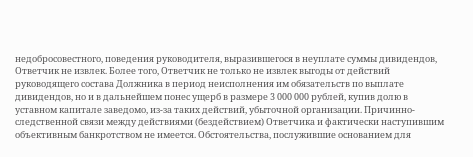недобросовестного, поведения руководителя, выразившегося в неуплате суммы дивидендов, Ответчик не извлек. Более того, Ответчик не только не извлек выгоды от действий руководящего состава Должника в период неисполнения им обязательств по выплате дивидендов, но и в дальнейшем понес ущерб в размере 3 000 000 рублей, купив долю в уставном капитале заведомо, из-за таких действий, убыточной организации. Причинно-следственной связи между действиями (бездействием) Ответчика и фактически наступившим объективным банкротством не имеется. Обстоятельства, послужившие основанием для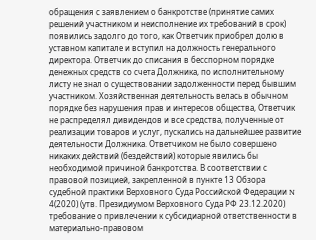обращения с заявлением о банкротстве (принятие самих решений участником и неисполнение их требований в срок) появились задолго до того, как Ответчик приобрел долю в уставном капитале и вступил на должность генерального директора. Ответчик до списания в бесспорном порядке денежных средств со счета Должника, по исполнительному листу не знал о существовании задолженности перед бывшим участником. Хозяйственная деятельность велась в обычном порядке без нарушения прав и интересов общества, Ответчик не распределял дивидендов и все средства, полученные от реализации товаров и услуг, пускались на дальнейшее развитие деятельности Должника. Ответчиком не было совершено никаких действий (бездействий) которые явились бы необходимой причиной банкротства. В соответствии с правовой позицией, закрепленной в пункте 13 Обзора судебной практики Верховного Суда Российской Федерации N 4(2020) (утв. Президиумом Верховного Суда РФ 23.12.2020) требование о привлечении к субсидиарной ответственности в материально-правовом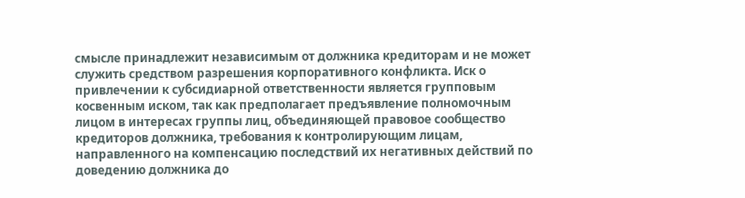смысле принадлежит независимым от должника кредиторам и не может служить средством разрешения корпоративного конфликта. Иск о привлечении к субсидиарной ответственности является групповым косвенным иском, так как предполагает предъявление полномочным лицом в интересах группы лиц, объединяющей правовое сообщество кредиторов должника, требования к контролирующим лицам, направленного на компенсацию последствий их негативных действий по доведению должника до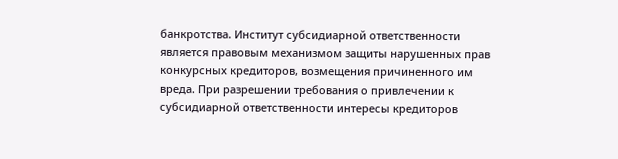банкротства. Институт субсидиарной ответственности является правовым механизмом защиты нарушенных прав конкурсных кредиторов, возмещения причиненного им вреда. При разрешении требования о привлечении к субсидиарной ответственности интересы кредиторов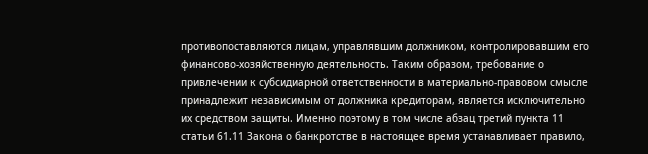противопоставляются лицам, управлявшим должником, контролировавшим его финансово-хозяйственную деятельность. Таким образом, требование о привлечении к субсидиарной ответственности в материально-правовом смысле принадлежит независимым от должника кредиторам, является исключительно их средством защиты. Именно поэтому в том числе абзац третий пункта 11 статьи 61.11 Закона о банкротстве в настоящее время устанавливает правило,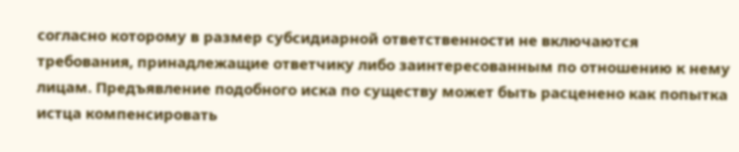согласно которому в размер субсидиарной ответственности не включаются требования, принадлежащие ответчику либо заинтересованным по отношению к нему лицам. Предъявление подобного иска по существу может быть расценено как попытка истца компенсировать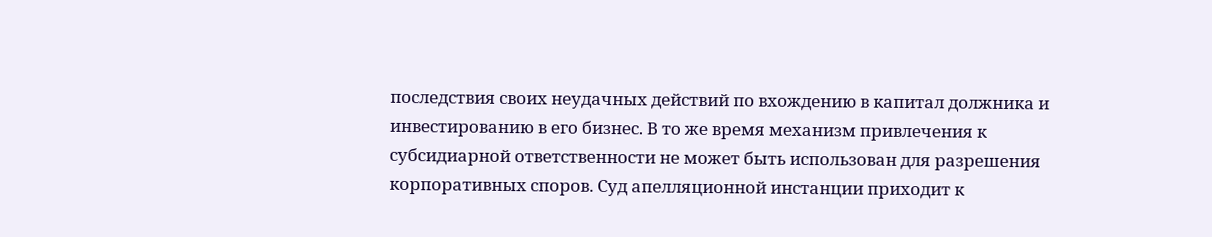последствия своих неудачных действий по вхождению в капитал должника и инвестированию в его бизнес. В то же время механизм привлечения к субсидиарной ответственности не может быть использован для разрешения корпоративных споров. Суд апелляционной инстанции приходит к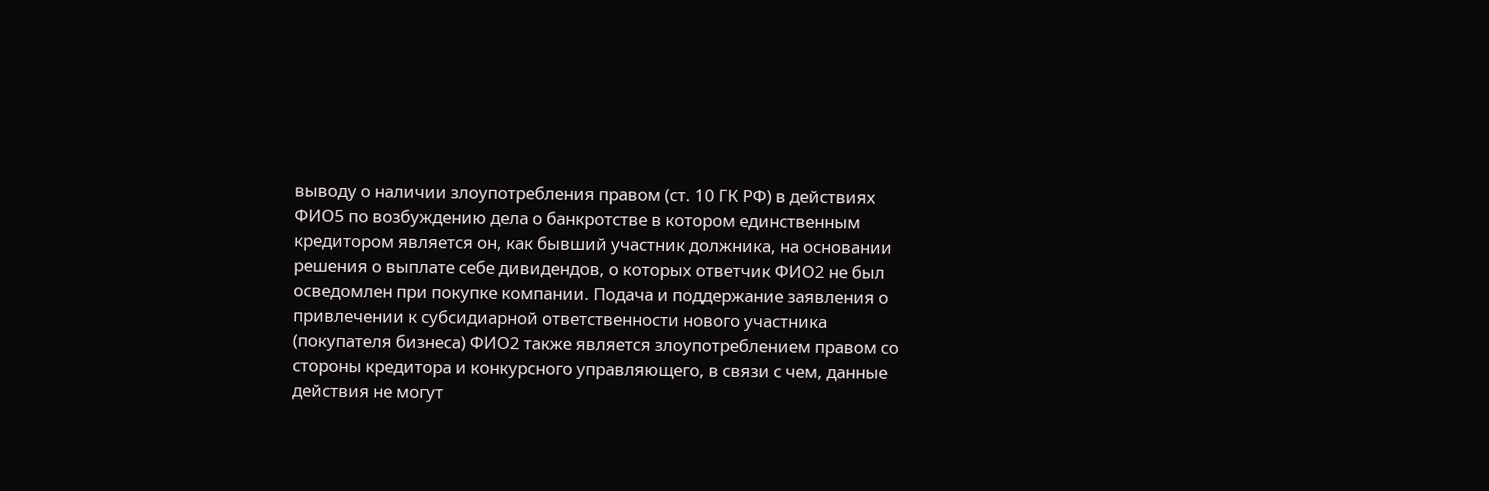выводу о наличии злоупотребления правом (ст. 10 ГК РФ) в действиях ФИО5 по возбуждению дела о банкротстве в котором единственным кредитором является он, как бывший участник должника, на основании решения о выплате себе дивидендов, о которых ответчик ФИО2 не был осведомлен при покупке компании. Подача и поддержание заявления о привлечении к субсидиарной ответственности нового участника (покупателя бизнеса) ФИО2 также является злоупотреблением правом со стороны кредитора и конкурсного управляющего, в связи с чем, данные действия не могут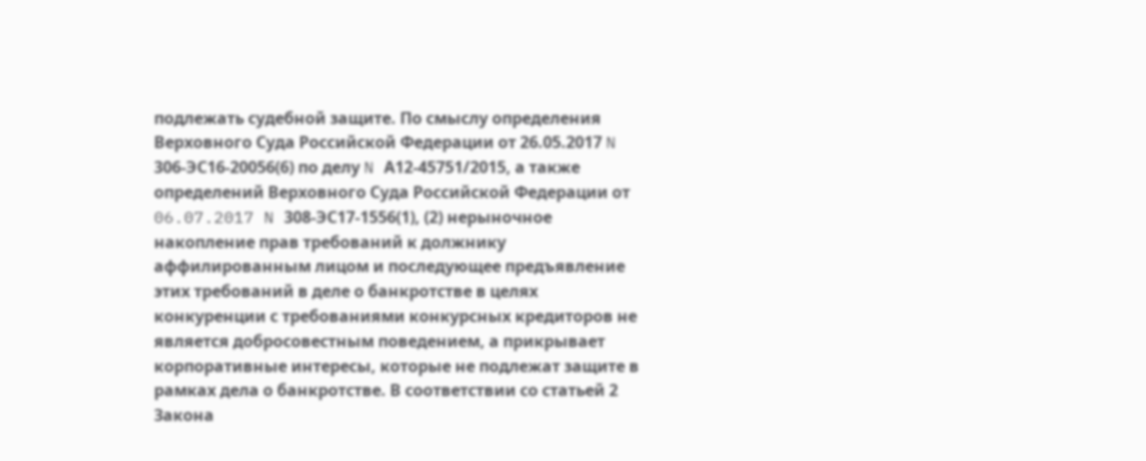подлежать судебной защите. По смыслу определения Верховного Суда Российской Федерации от 26.05.2017 N 306-ЭС16-20056(6) по делу N А12-45751/2015, а также определений Верховного Суда Российской Федерации от 06.07.2017 N 308-ЭС17-1556(1), (2) нерыночное накопление прав требований к должнику аффилированным лицом и последующее предъявление этих требований в деле о банкротстве в целях конкуренции с требованиями конкурсных кредиторов не является добросовестным поведением, а прикрывает корпоративные интересы, которые не подлежат защите в рамках дела о банкротстве. В соответствии со статьей 2 Закона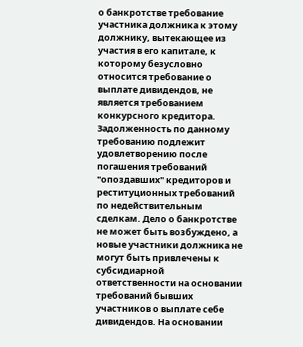о банкротстве требование участника должника к этому должнику, вытекающее из участия в его капитале, к которому безусловно относится требование о выплате дивидендов, не является требованием конкурсного кредитора. Задолженность по данному требованию подлежит удовлетворению после погашения требований "опоздавших" кредиторов и реституционных требований по недействительным сделкам. Дело о банкротстве не может быть возбуждено, а новые участники должника не могут быть привлечены к субсидиарной ответственности на основании требований бывших участников о выплате себе дивидендов. На основании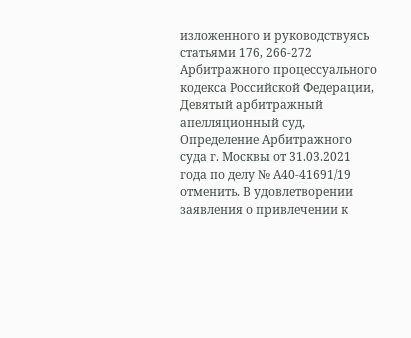изложенного и руководствуясь статьями 176, 266-272 Арбитражного процессуального кодекса Российской Федерации, Девятый арбитражный апелляционный суд, Определение Арбитражного суда г. Москвы от 31.03.2021 года по делу № А40-41691/19 отменить. В удовлетворении заявления о привлечении к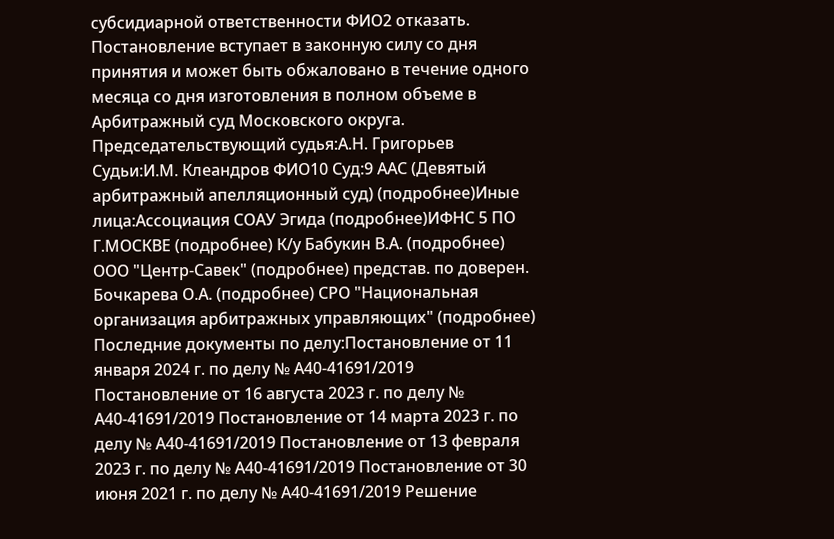субсидиарной ответственности ФИО2 отказать. Постановление вступает в законную силу со дня принятия и может быть обжаловано в течение одного месяца со дня изготовления в полном объеме в Арбитражный суд Московского округа. Председательствующий судья:А.Н. Григорьев Судьи:И.М. Клеандров ФИО10 Суд:9 ААС (Девятый арбитражный апелляционный суд) (подробнее)Иные лица:Ассоциация СОАУ Эгида (подробнее)ИФНС 5 ПО Г.МОСКВЕ (подробнее) К/у Бабукин В.А. (подробнее) ООО "Центр-Савек" (подробнее) представ. по доверен. Бочкарева О.А. (подробнее) СРО "Национальная организация арбитражных управляющих" (подробнее) Последние документы по делу:Постановление от 11 января 2024 г. по делу № А40-41691/2019 Постановление от 16 августа 2023 г. по делу № А40-41691/2019 Постановление от 14 марта 2023 г. по делу № А40-41691/2019 Постановление от 13 февраля 2023 г. по делу № А40-41691/2019 Постановление от 30 июня 2021 г. по делу № А40-41691/2019 Решение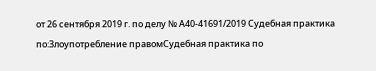от 26 сентября 2019 г. по делу № А40-41691/2019 Судебная практика по:Злоупотребление правомСудебная практика по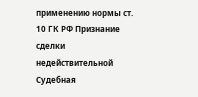применению нормы ст. 10 ГК РФ Признание сделки недействительной Судебная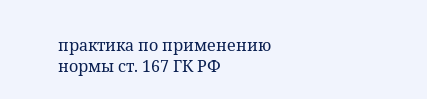практика по применению нормы ст. 167 ГК РФ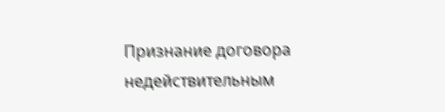Признание договора недействительным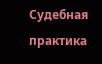Судебная практика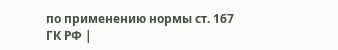по применению нормы ст. 167 ГК РФ |